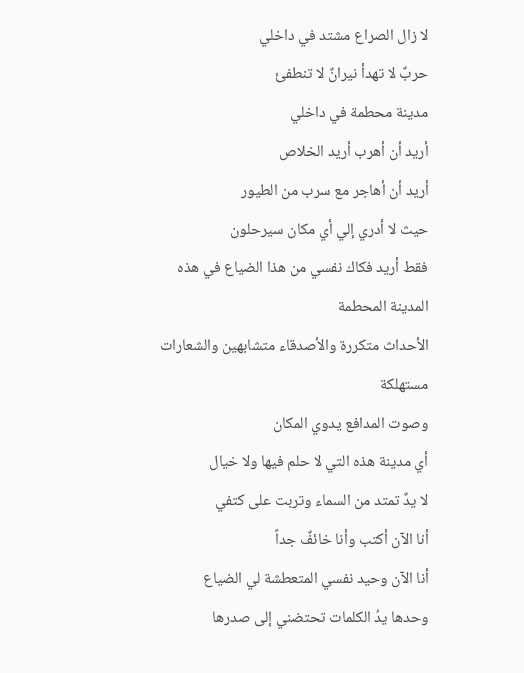لا زال الصراع مشتد في داخلي
حربٌ لا تهدأ نيرانٌ لا تنطفئ
مدينة محطمة في داخلي
أريد أن أهرب أريد الخلاص
أريد أن أهاجر مع سرب من الطيور
حيث لا أدري إلي أي مكان سيرحلون
فقط أريد فكاك نفسي من هذا الضياع في هذه المدينة المحطمة
الأحداث متكررة والأصدقاء متشابهين والشعارات مستهلكة
وصوت المدافع يدوي المكان
أي مدينة هذه التي لا حلم فيها ولا خيال
لا يدٌ تمتد من السماء وتربت على كتفي
أنا الآن أكتب وأنا خائفٌ جداً
أنا الآن وحيد نفسي المتعطشة لي الضياع
وحدها يدُ الكلمات تحتضني إلى صدرها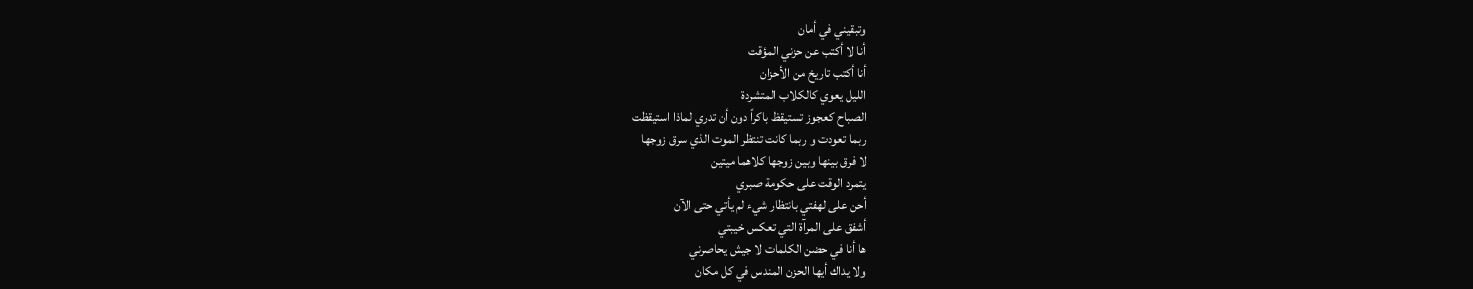وتبقيني في أمان
أنا لا أكتب عن حزني المؤقت
أنا أكتب تاريخ من الأحزان
الليل يعوي كالكلاب المتشردة
الصباح كعجوز تستيقظ باكراً دون أن تدري لماذا استيقظت
ربما تعودت و ربما كانت تنتظر الموت الذي سرق زوجها
لا فرق بينها وبين زوجها كلاهما ميتين
يتمرد الوقت على حكومة صبري
أحن على لهفتي بانتظار شيء لم يأتي حتى الآن
أشفق على المرآة التي تعكس خيبتي
ها أنا في حضن الكلمات لا جيش يحاصرني
ولا يداك أيها الحزن المندس في كل مكان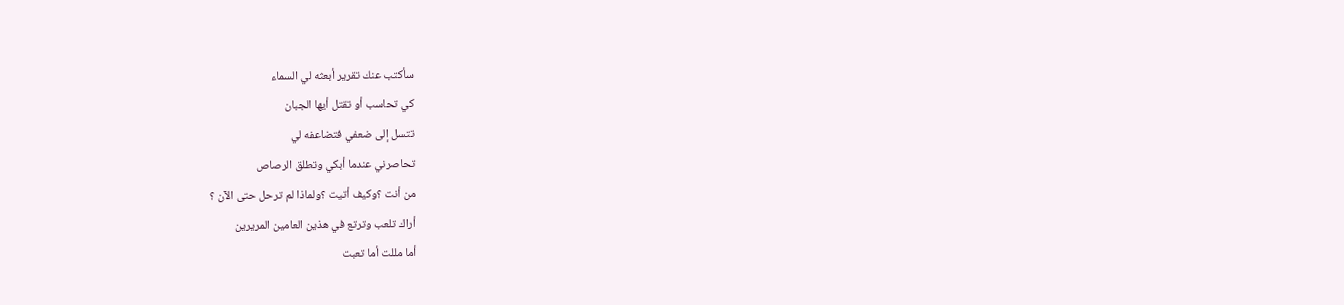سأكتب عنك تقرير أبعثه لي السماء
كي تحاسب أو تقتل أيها الجبان
تتسل إلى ضعفي فتضاعفه لي
تحاصرني عندما أبكي وتطلق الرصاص
من أنت ؟وكيف أتيت ؟ولماذا لم ترحل حتى الآن ؟
أراك تلعب وترتع في هذين العامين المريرين
أما مللت أما تعبت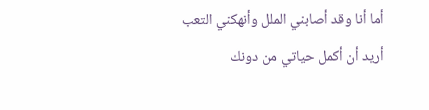أما أنا وقد أصابني الملل وأنهكني التعب
أريد أن أكمل حياتي من دونك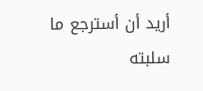أريد أن أسترجع ما سلبته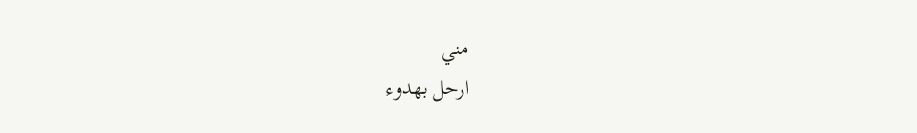مني
ارحل بهدوء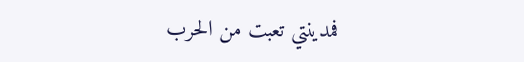فمدينتي تعبت من الحرب